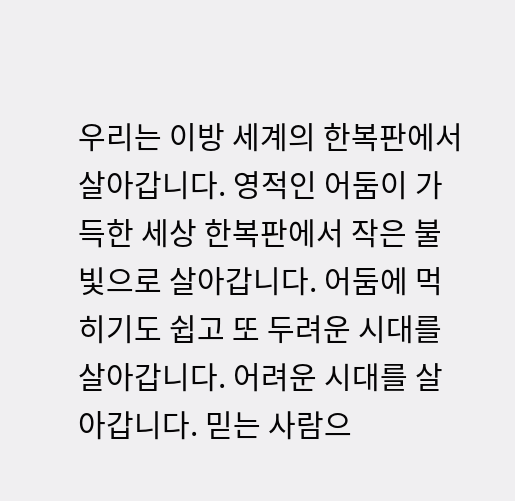우리는 이방 세계의 한복판에서 살아갑니다. 영적인 어둠이 가득한 세상 한복판에서 작은 불빛으로 살아갑니다. 어둠에 먹히기도 쉽고 또 두려운 시대를 살아갑니다. 어려운 시대를 살아갑니다. 믿는 사람으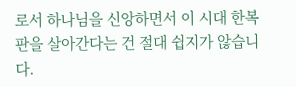로서 하나님을 신앙하면서 이 시대 한복판을 살아간다는 건 절대 쉽지가 않습니다.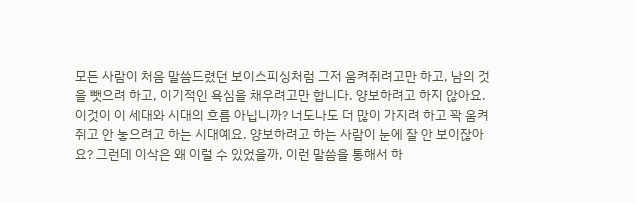모든 사람이 처음 말씀드렸던 보이스피싱처럼 그저 움켜쥐려고만 하고, 남의 것을 뺏으려 하고, 이기적인 욕심을 채우려고만 합니다. 양보하려고 하지 않아요. 이것이 이 세대와 시대의 흐름 아닙니까? 너도나도 더 많이 가지려 하고 꽉 움켜쥐고 안 놓으려고 하는 시대예요. 양보하려고 하는 사람이 눈에 잘 안 보이잖아요? 그런데 이삭은 왜 이럴 수 있었을까, 이런 말씀을 통해서 하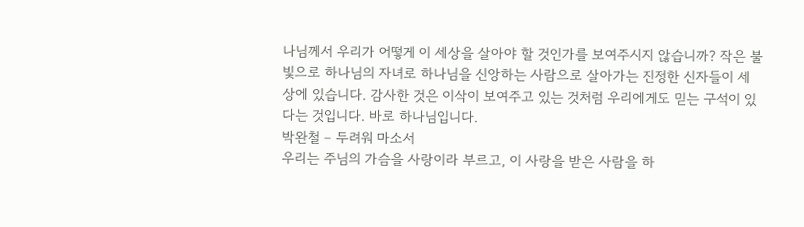나님께서 우리가 어떻게 이 세상을 살아야 할 것인가를 보여주시지 않습니까? 작은 불빛으로 하나님의 자녀로 하나님을 신앙하는 사람으로 살아가는 진정한 신자들이 세상에 있습니다. 감사한 것은 이삭이 보여주고 있는 것처럼 우리에게도 믿는 구석이 있다는 것입니다. 바로 하나님입니다.
박완철 – 두려워 마소서
우리는 주님의 가슴을 사랑이라 부르고, 이 사랑을 받은 사람을 하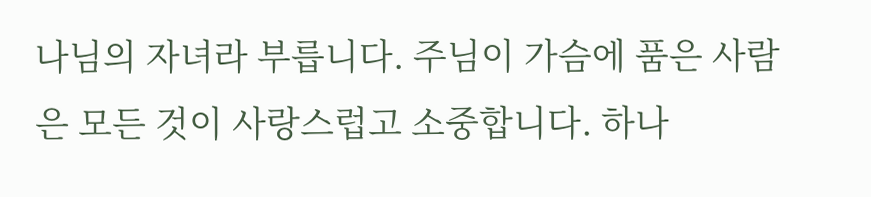나님의 자녀라 부릅니다. 주님이 가슴에 품은 사람은 모든 것이 사랑스럽고 소중합니다. 하나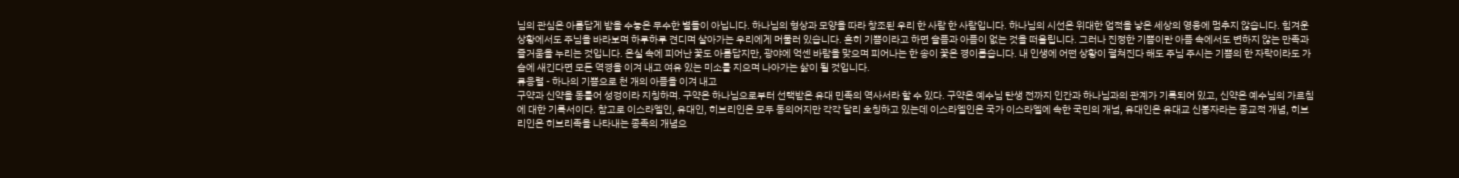님의 관심은 아름답게 밤을 수놓은 무수한 별들이 아닙니다. 하나님의 형상과 모양을 따라 창조된 우리 한 사람 한 사람입니다. 하나님의 시선은 위대한 업적을 낳은 세상의 영웅에 멈추지 않습니다. 힘겨운 상황에서도 주님을 바라보며 하루하루 견디며 살아가는 우리에게 머물러 있습니다. 흔히 기쁨이라고 하면 슬픔과 아픔이 없는 것을 떠올립니다. 그러나 진정한 기쁨이란 아픔 속에서도 변하지 않는 만족과 즐거움을 누리는 것입니다. 온실 속에 피어난 꽃도 아름답지만, 광야에 억센 바람을 맞으며 피어나는 한 송이 꽃은 경이롭습니다. 내 인생에 어떤 상황이 펼쳐진다 해도 주님 주시는 기쁨의 한 자락이라도 가슴에 새긴다면 모든 역경을 이겨 내고 여유 있는 미소를 지으며 나아가는 삶이 될 것입니다.
류응렬 - 하나의 기쁨으로 천 개의 아픔을 이겨 내고
구약과 신약을 동틀어 성겅이라 지칭하며. 구약은 하나님으로부터 선택받은 유대 민족의 역사서라 할 수 있다. 구약은 예수님 탄생 전까지 인간과 하나님과의 관계가 기록되어 있고, 신약은 예수님의 가르침에 대한 기록서이다. 참고로 이스라엘인, 유대인, 히브리인은 모두 동의어지만 각각 달리 호칭하고 있는데 이스라엘인은 국가 이스라엘에 속한 국민의 개넘, 유대인은 유대교 신봉자라는 종교적 개념, 히브리인은 히브리족을 나타내는 종족의 개념으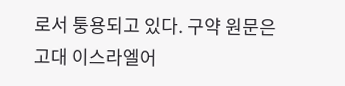로서 퉁용되고 있다. 구약 원문은 고대 이스라엘어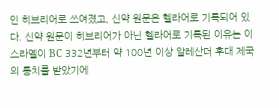인 히브리어로 쓰여졌고, 신약 원문은 헬라어로 기록되어 있다. 신약 원문이 히브리어가 아닌 헬라어로 기록된 이유는 이스라옐이 BC 332년부터 약 100년 이상 알레산더 후대 제국의 통치를 받았기에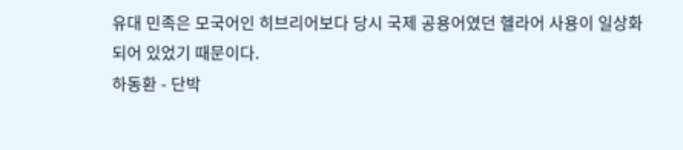유대 민족은 모국어인 히브리어보다 당시 국제 공용어였던 헬라어 사용이 일상화되어 있었기 때문이다.
하동환 - 단박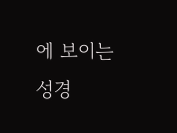에 보이는 성경